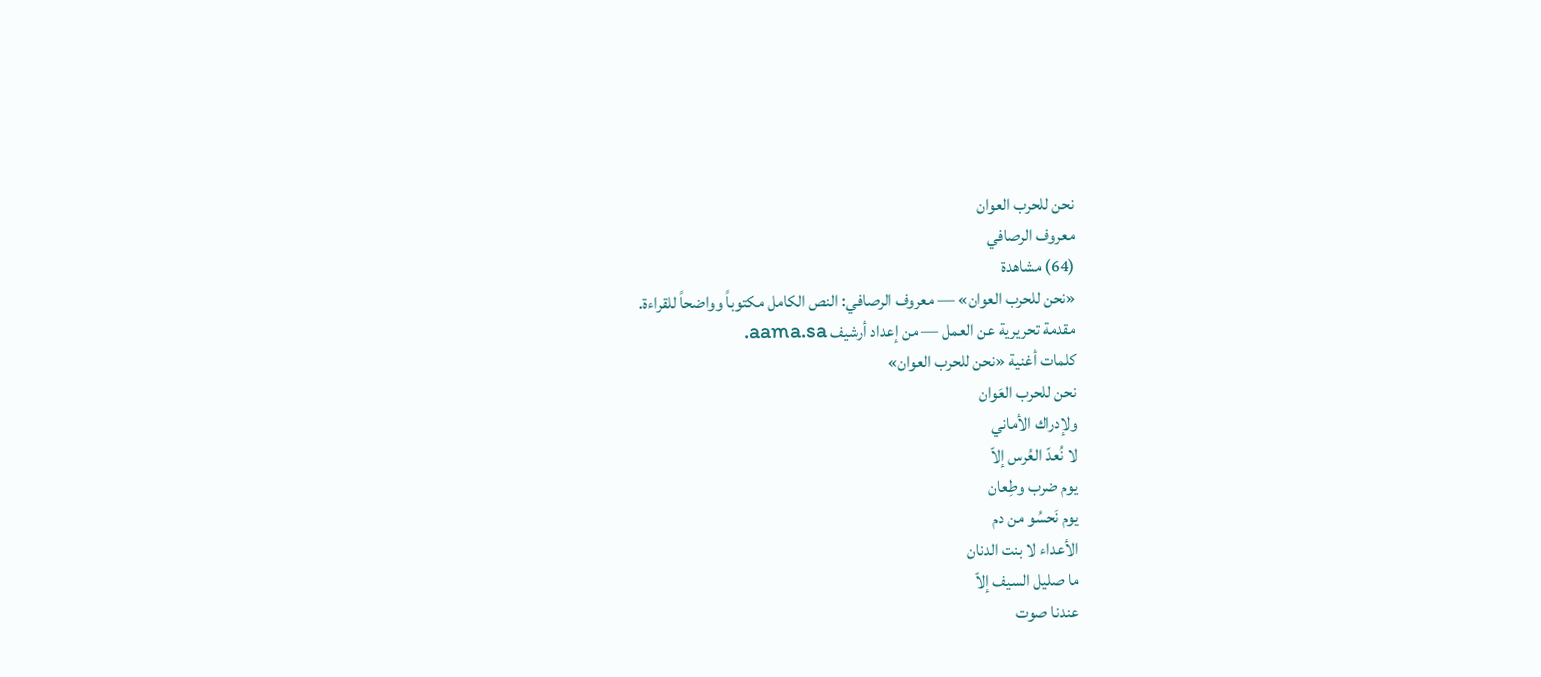نحن للحرب العوان
معروف الرصافي
(64) مشاهدة
«نحن للحرب العوان» — معروف الرصافي: النص الكامل مكتوباً وواضحاً للقراءة.
مقدمة تحريرية عن العمل — من إعداد أرشيف aama.sa.
كلمات أغنية «نحن للحرب العوان»
نحن للحرب العَوان
ولإدراك الأماني
لا نُعدّ العُرس إلاّ
يوم ضرب وطِعان
يوم نَحسُو من دم
الأعداء لا بنت الدنان
ما صليل السيف إلاّ
عندنا صوت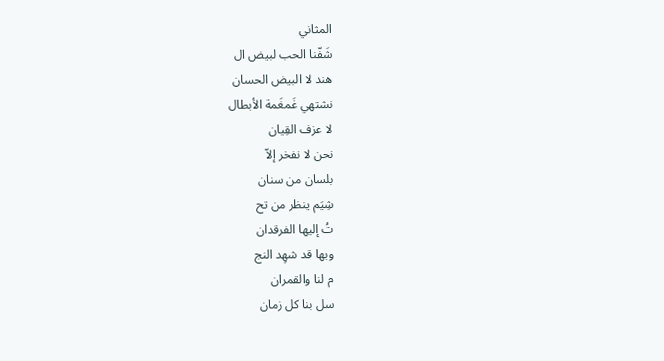المثاني
شَفّنا الحب لبيض ال
هند لا البيض الحسان
نشتهي غَمغَمة الأبطال
لا عزف القِيان
نحن لا نفخر إلاّ
بلسان من سنان
شِيَم ينظر من تح
تُ إليها الفرقدان
وبها قد شهِد النج
م لنا والقمران
سل بنا كل زمان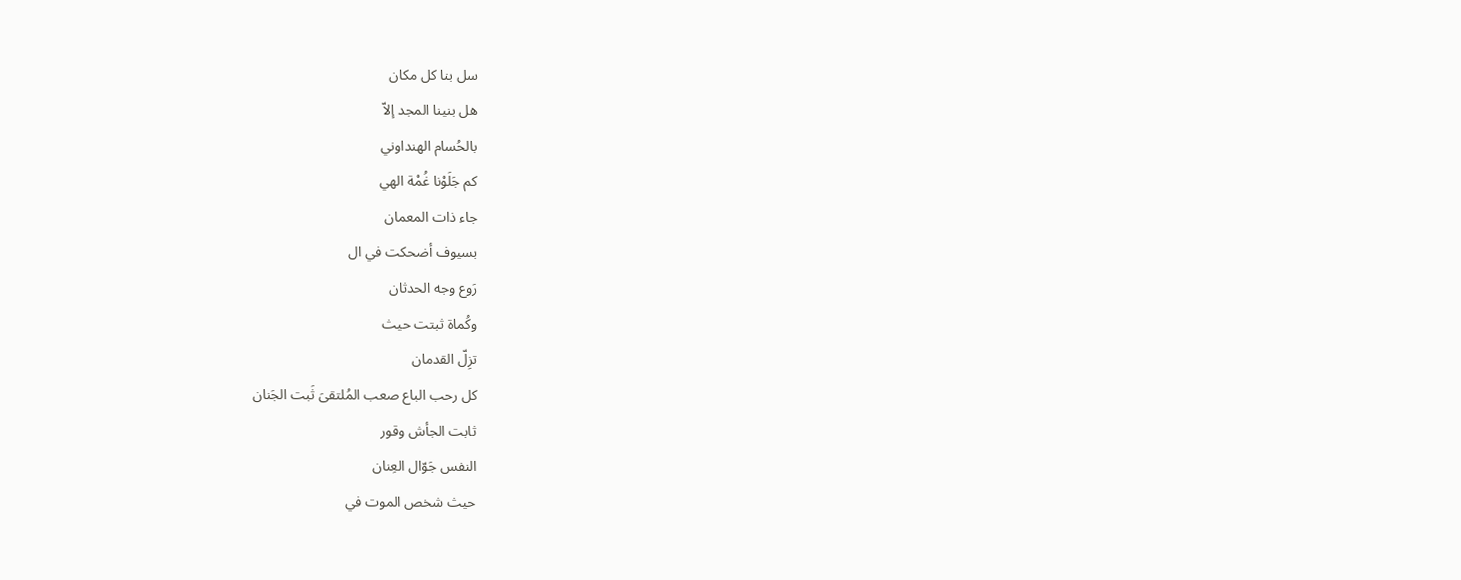سل بنا كل مكان
هل بنينا المجد إلاّ
بالحُسام الهنداوني
كم جَلَوْنا غُمْة الهي
جاء ذات المعمان
بسيوف أضحكت في ال
رَوع وجه الحدثان
وكُماة ثبتت حيث
تزِلّ القدمان
كل رحب الباع صعب المُلتقىَ ثَبت الجَنان
ثابت الجأش وقور
النفس جَوّال العِنان
حيث شخص الموت في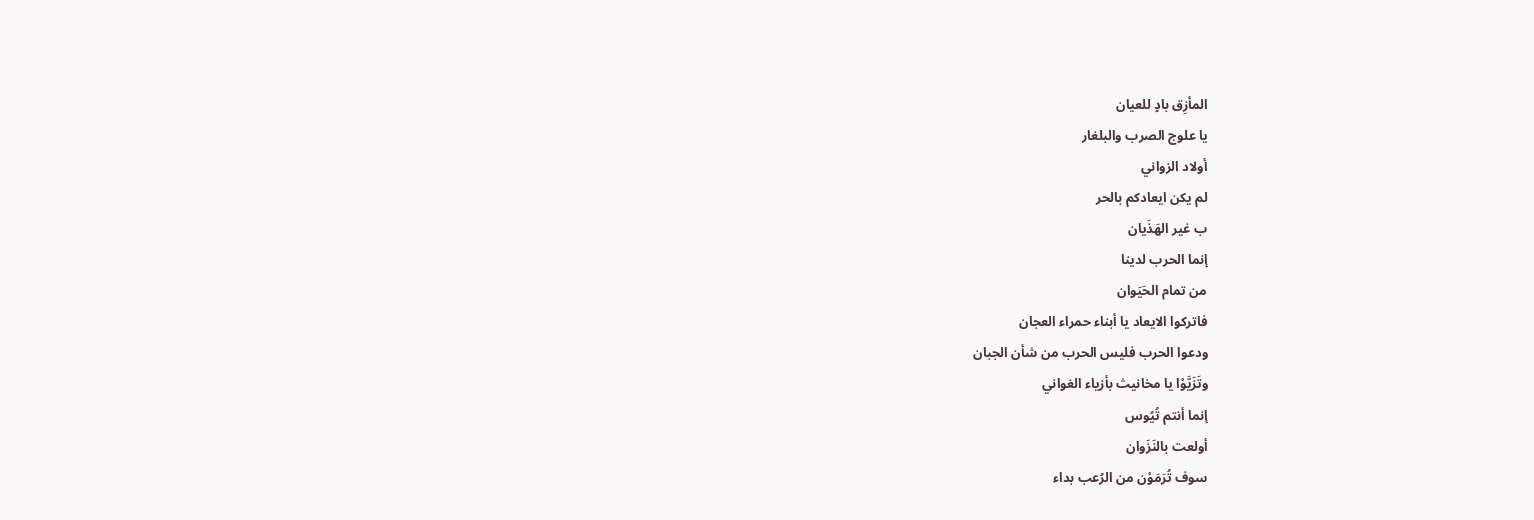المأزِق بادٍ للعيان
يا علوج الصرب والبلغار
أولاد الزواني
لم يكن ايعادكم بالحر
ب غير الهَذَيان
إنما الحرب لدينا
من تمام الحَيَوان
فاتركوا الايعاد يا أبناء حمراء العجان
ودعوا الحرب فليس الحرب من شأن الجبان
وتَزَيَّوْا يا مخانيث بأزياء الغواني
إنما أنتم تُيُوس
أولعت بالنَزَوان
سوف تُرَمَوْن من الرُعب بداء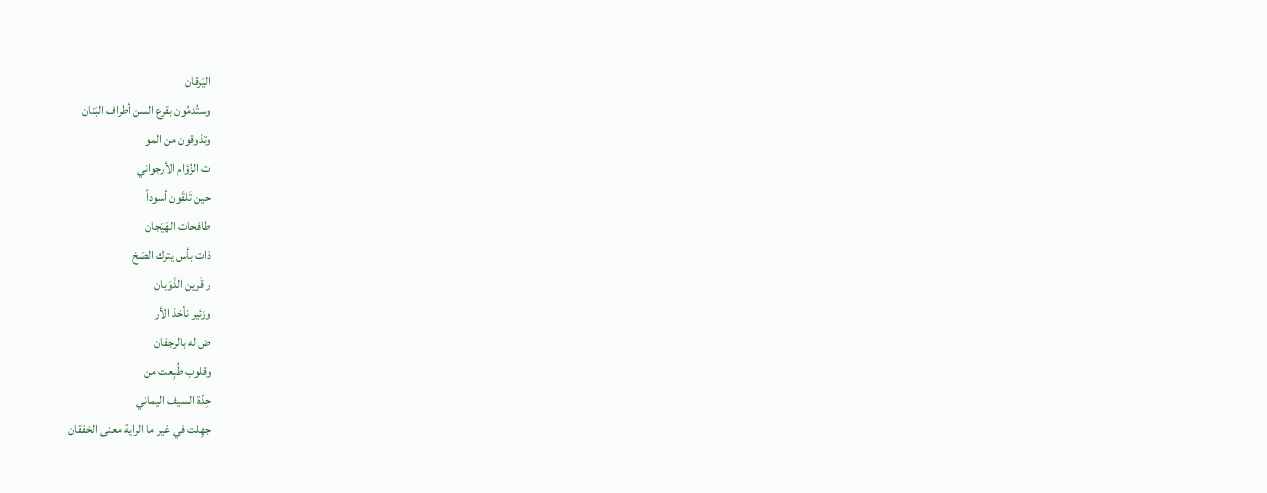اليَرقان
وستُدمُون بقرع السن أطراف البَنان
وتذوقون من المو
ت الزُؤام الأرجواني
حين تَلقَون أسوداً
طافحات الهَيَجان
ذات بأس يترك الصَخ
ر قَرين الذَوَبان
وزئير نأخذ الأر
ض له بالرجفان
وقلوب طُبِعت من
حِدّة السيف اليماني
جهِلت في غير ما الراية معنى الخفقان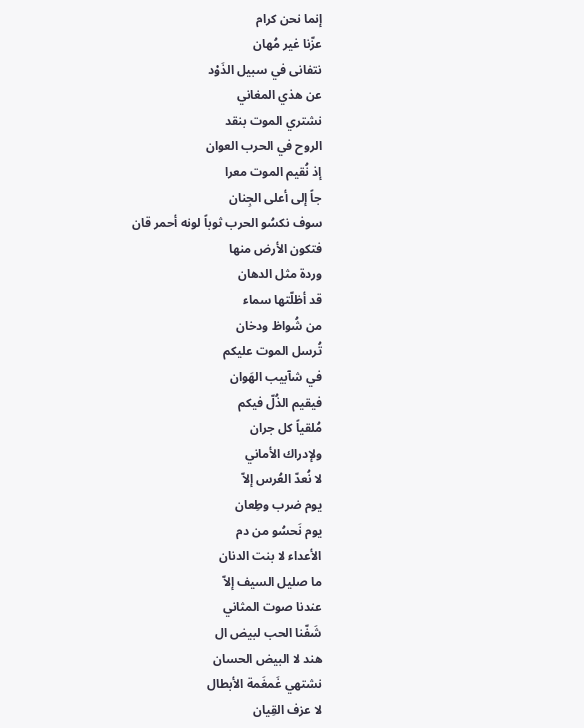إنما نحن كرام
عزّنا غير مُهان
نتفانى في سبيل الذَوْد
عن هذي المغاني
نشتري الموت بنقد
الروح في الحرب العوان
إذ نُقيم الموت معرا
جاً إلى أعلى الجِنان
سوف نكسُو الحرب ثوباً لونه أحمر قان
فتكون الأرض منها
وردة مثل الدهان
قد أظلّتها سماء
من شُواظ ودخان
تُرسل الموت عليكم
في شآبيب الهَوان
فيقيم الذُلّ فيكم
مُلقياً كل جران
ولإدراك الأماني
لا نُعدّ العُرس إلاّ
يوم ضرب وطِعان
يوم نَحسُو من دم
الأعداء لا بنت الدنان
ما صليل السيف إلاّ
عندنا صوت المثاني
شَفّنا الحب لبيض ال
هند لا البيض الحسان
نشتهي غَمغَمة الأبطال
لا عزف القِيان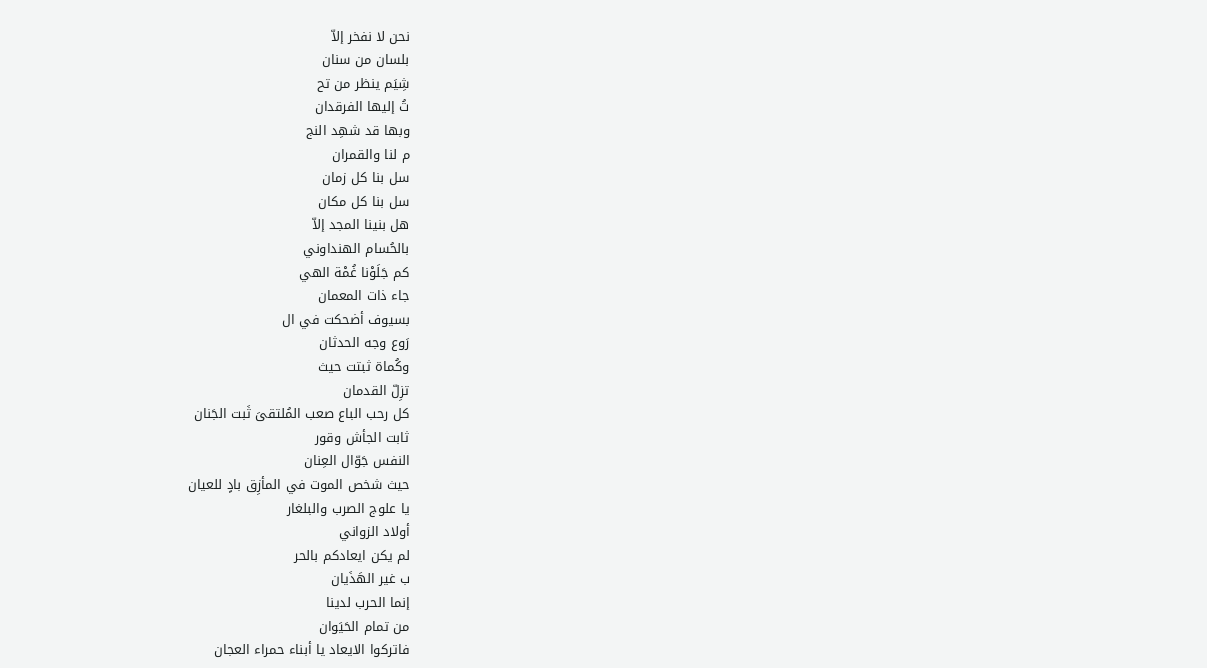نحن لا نفخر إلاّ
بلسان من سنان
شِيَم ينظر من تح
تُ إليها الفرقدان
وبها قد شهِد النج
م لنا والقمران
سل بنا كل زمان
سل بنا كل مكان
هل بنينا المجد إلاّ
بالحُسام الهنداوني
كم جَلَوْنا غُمْة الهي
جاء ذات المعمان
بسيوف أضحكت في ال
رَوع وجه الحدثان
وكُماة ثبتت حيث
تزِلّ القدمان
كل رحب الباع صعب المُلتقىَ ثَبت الجَنان
ثابت الجأش وقور
النفس جَوّال العِنان
حيث شخص الموت في المأزِق بادٍ للعيان
يا علوج الصرب والبلغار
أولاد الزواني
لم يكن ايعادكم بالحر
ب غير الهَذَيان
إنما الحرب لدينا
من تمام الحَيَوان
فاتركوا الايعاد يا أبناء حمراء العجان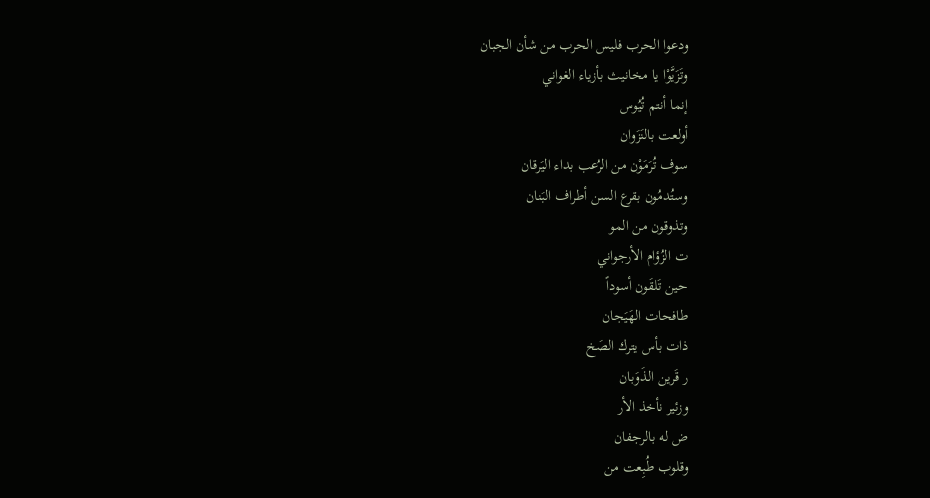ودعوا الحرب فليس الحرب من شأن الجبان
وتَزَيَّوْا يا مخانيث بأزياء الغواني
إنما أنتم تُيُوس
أولعت بالنَزَوان
سوف تُرَمَوْن من الرُعب بداء اليَرقان
وستُدمُون بقرع السن أطراف البَنان
وتذوقون من المو
ت الزُؤام الأرجواني
حين تَلقَون أسوداً
طافحات الهَيَجان
ذات بأس يترك الصَخ
ر قَرين الذَوَبان
وزئير نأخذ الأر
ض له بالرجفان
وقلوب طُبِعت من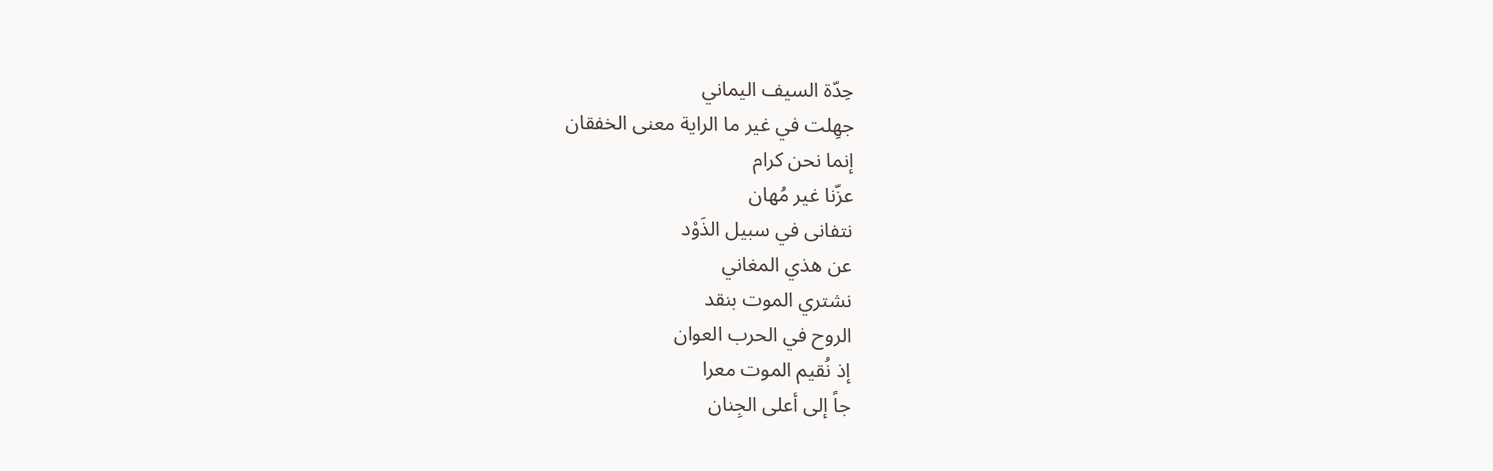حِدّة السيف اليماني
جهِلت في غير ما الراية معنى الخفقان
إنما نحن كرام
عزّنا غير مُهان
نتفانى في سبيل الذَوْد
عن هذي المغاني
نشتري الموت بنقد
الروح في الحرب العوان
إذ نُقيم الموت معرا
جاً إلى أعلى الجِنان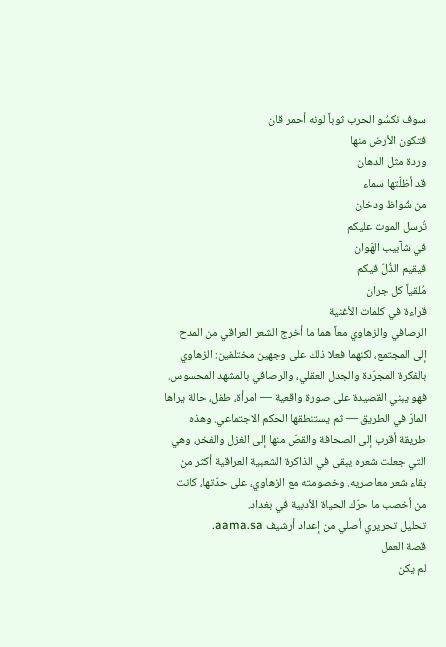سوف نكسُو الحرب ثوباً لونه أحمر قان
فتكون الأرض منها
وردة مثل الدهان
قد أظلّتها سماء
من شُواظ ودخان
تُرسل الموت عليكم
في شآبيب الهَوان
فيقيم الذُلّ فيكم
مُلقياً كل جران
قراءة في كلمات الأغنية
الرصافي والزهاوي معاً هما ما أخرج الشعر العراقي من المدح إلى المجتمع، لكنهما فعلا ذلك على وجهين مختلفين: الزهاوي بالفكرة المجرّدة والجدل العقلي، والرصافي بالمشهد المحسوس. فهو يبني القصيدة على صورة واقعية — امرأة، طفل، حالة يراها المارّ في الطريق — ثم يستنطقها الحكم الاجتماعي. وهذه طريقة أقرب إلى الصحافة والقصّ منها إلى الغزل والفخر، وهي التي جعلت شعره يبقى في الذاكرة الشعبية العراقية أكثر من بقاء شعر معاصريه. وخصومته مع الزهاوي، على حدّتها، كانت من أخصب ما حرّك الحياة الأدبية في بغداد.
تحليل تحريري أصلي من إعداد أرشيف aama.sa.
قصة العمل
لم يكن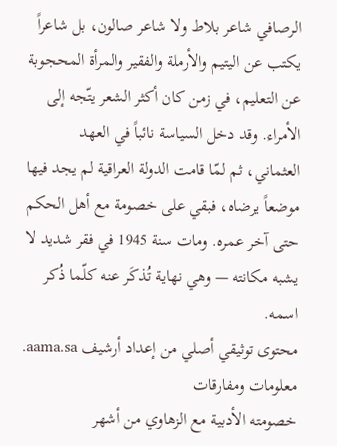الرصافي شاعر بلاط ولا شاعر صالون، بل شاعراً يكتب عن اليتيم والأرملة والفقير والمرأة المحجوبة عن التعليم، في زمن كان أكثر الشعر يتّجه إلى الأمراء. وقد دخل السياسة نائباً في العهد العثماني، ثم لمّا قامت الدولة العراقية لم يجد فيها موضعاً يرضاه، فبقي على خصومة مع أهل الحكم حتى آخر عمره. ومات سنة 1945 في فقر شديد لا يشبه مكانته — وهي نهاية تُذكَر عنه كلّما ذُكر اسمه.
محتوى توثيقي أصلي من إعداد أرشيف aama.sa.
معلومات ومفارقات
خصومته الأدبية مع الزهاوي من أشهر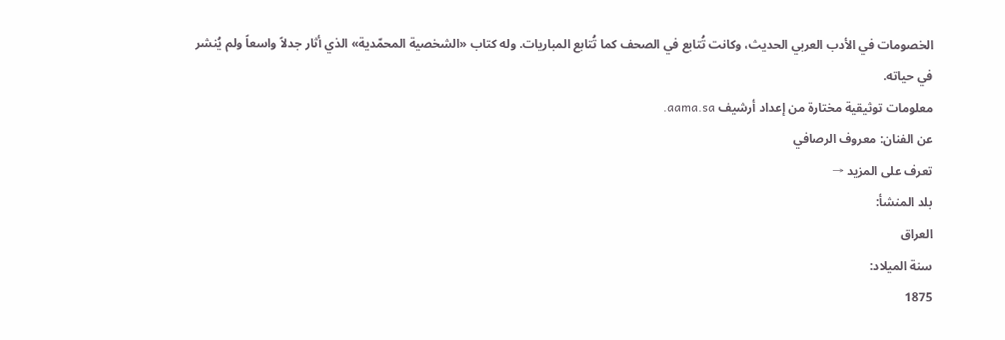الخصومات في الأدب العربي الحديث، وكانت تُتابع في الصحف كما تُتابع المباريات. وله كتاب «الشخصية المحمّدية» الذي أثار جدلاً واسعاً ولم يُنشر في حياته.
معلومات توثيقية مختارة من إعداد أرشيف aama.sa.
عن الفنان: معروف الرصافي
تعرف على المزيد →
بلد المنشأ:
العراق
سنة الميلاد:
1875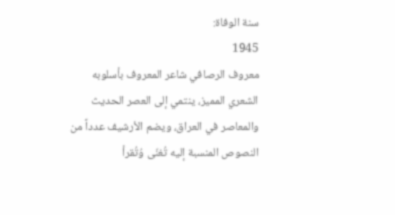سنة الوفاة:
1945
معروف الرصافي شاعر المعروف بأسلوبه الشعري المميز، ينتمي إلى العصر الحديث والمعاصر في العراق، ويضم الأرشيف عدداً من النصوص المنسبة إليه تُغنّى وُتُقرأ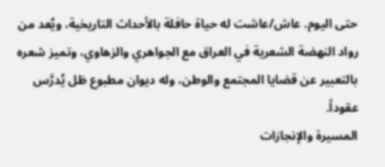حتى اليوم. عاش/عاشت له حياة حافلة بالأحداث التاريخية، ويُعد من رواد النهضة الشعرية في العراق مع الجواهري والزهاوي، وتميز شعره بالتعبير عن قضايا المجتمع والوطن، وله ديوان مطبوع ظل يُدرَّس عقوداً.
المسيرة والإنجازات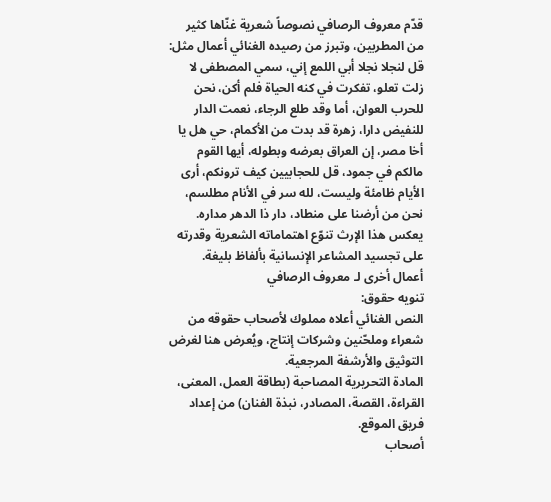قدّم معروف الرصافي نصوصاً شعرية غنّاها كثير من المطربين، وتبرز من رصيده الغنائي أعمال مثل: قل لنجلا نجلا أبي اللمع إني، سمي المصطفى لا زلت تعلو، تفكرت في كنه الحياة فلم أكن، نحن للحرب العوان، أما وقد طلع الرجاء، نعمت الدار للنفيض دارا، زهرة قد بدت من الأكمام، حي هل يا أخا مصر، إن العراق بعرضه وبطوله، أيها القوم مالكم في جمود، قل للحجابيين كيف ترونكم، أرى الأيام ظامئة وليست، لله سر في الأنام مطلسم، نحن من أرضنا على منطاد، دار ذا الدهر مداره. يعكس هذا الإرث تنوّع اهتماماته الشعرية وقدرته على تجسيد المشاعر الإنسانية بألفاظ بليغة.
أعمال أخرى لـ معروف الرصافي
تنويه حقوق:
النص الغنائي أعلاه مملوك لأصحاب حقوقه من شعراء وملحّنين وشركات إنتاج، ويُعرض هنا لغرض التوثيق والأرشفة المرجعية.
المادة التحريرية المصاحبة (بطاقة العمل، المعنى، القراءة، القصة، المصادر، نبذة الفنان) من إعداد فريق الموقع.
أصحاب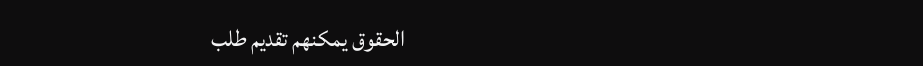الحقوق يمكنهم تقديم طلب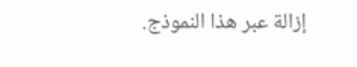إزالة عبر هذا النموذج.